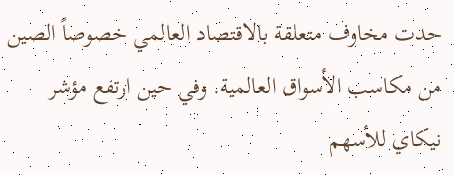حدت مخاوف متعلقة بالاقتصاد العالمي خصوصاً الصين من مكاسب الأسواق العالمية. وفي حين ارتفع مؤشر نيكاي للأسهم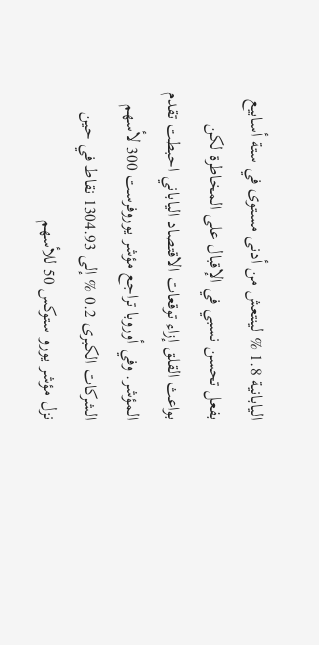اليابانية 1.8 % لينتعش من أدنى مستوى في ستة أسابيع بفعل تحسن نسبي في الإقبال على المخاطرة لكن بواعث القلق إزاء توقعات الاقتصاد الياباني احبطت تقدم المؤشر. وفي أوروبا تراجع مؤشر يوروفرست 300 لأسهم الشركات الكبرى 0.2 % إلى 1304.93 نقاط في حين نزل مؤشر يورو ستوكس 50 للأسهم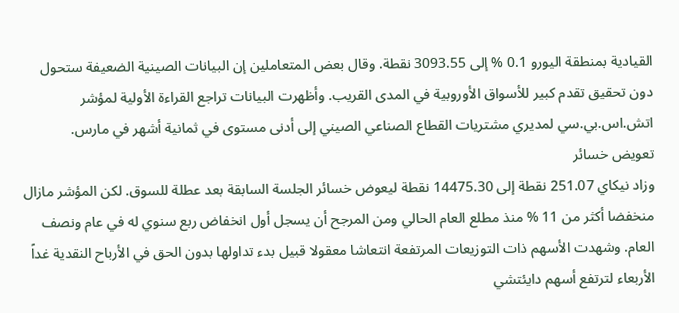القيادية بمنطقة اليورو 0.1 % إلى 3093.55 نقطة. وقال بعض المتعاملين إن البيانات الصينية الضعيفة ستحول دون تحقيق تقدم كبير للأسواق الأوروبية في المدى القريب. وأظهرت البيانات تراجع القراءة الأولية لمؤشر اتش.اس.بي.سي لمديري مشتريات القطاع الصناعي الصيني إلى أدنى مستوى في ثمانية أشهر في مارس.
تعويض خسائر
وزاد نيكاي 251.07 نقطة إلى 14475.30 نقطة ليعوض خسائر الجلسة السابقة بعد عطلة للسوق. لكن المؤشر مازال منخفضا أكثر من 11 % منذ مطلع العام الحالي ومن المرجح أن يسجل أول انخفاض ربع سنوي له في عام ونصف العام. وشهدت الأسهم ذات التوزيعات المرتفعة انتعاشا معقولا قبيل بدء تداولها بدون الحق في الأرباح النقدية غداً الأربعاء لترتفع أسهم دايئتشي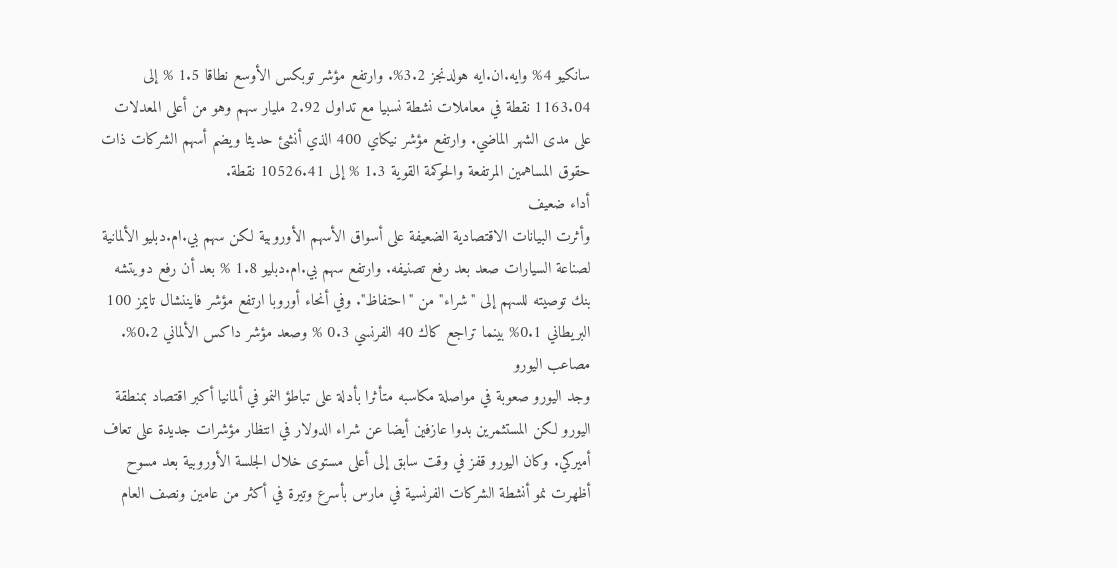سانكيو 4% وايه.ان.ايه هولدنجز 3.2%. وارتفع مؤشر توبكس الأوسع نطاقا 1.5 % إلى 1163.04 نقطة في معاملات نشطة نسبيا مع تداول 2.92 مليار سهم وهو من أعلى المعدلات على مدى الشهر الماضي. وارتفع مؤشر نيكاي 400 الذي أنشئ حديثا ويضم أسهم الشركات ذات حقوق المساهمين المرتفعة والحوكمة القوية 1.3 % إلى 10526.41 نقطة.
أداء ضعيف
وأثرت البيانات الاقتصادية الضعيفة على أسواق الأسهم الأوروبية لكن سهم بي.ام.دبليو الألمانية لصناعة السيارات صعد بعد رفع تصنيفه. وارتفع سهم بي.ام.دبليو 1.8 % بعد أن رفع دويتشه بنك توصيته للسهم إلى "شراء" من "احتفاظ". وفي أنحاء أوروبا ارتفع مؤشر فايننشال تايمز 100 البريطاني 0.1% بينما تراجع كاك 40 الفرنسي 0.3 % وصعد مؤشر داكس الألماني 0.2%.
مصاعب اليورو
وجد اليورو صعوبة في مواصلة مكاسبه متأثرا بأدلة على تباطؤ النمو في ألمانيا أكبر اقتصاد بمنطقة اليورو لكن المستثمرين بدوا عازفين أيضا عن شراء الدولار في انتظار مؤشرات جديدة على تعاف أميركي. وكان اليورو قفز في وقت سابق إلى أعلى مستوى خلال الجلسة الأوروبية بعد مسوح أظهرت نمو أنشطة الشركات الفرنسية في مارس بأسرع وتيرة في أكثر من عامين ونصف العام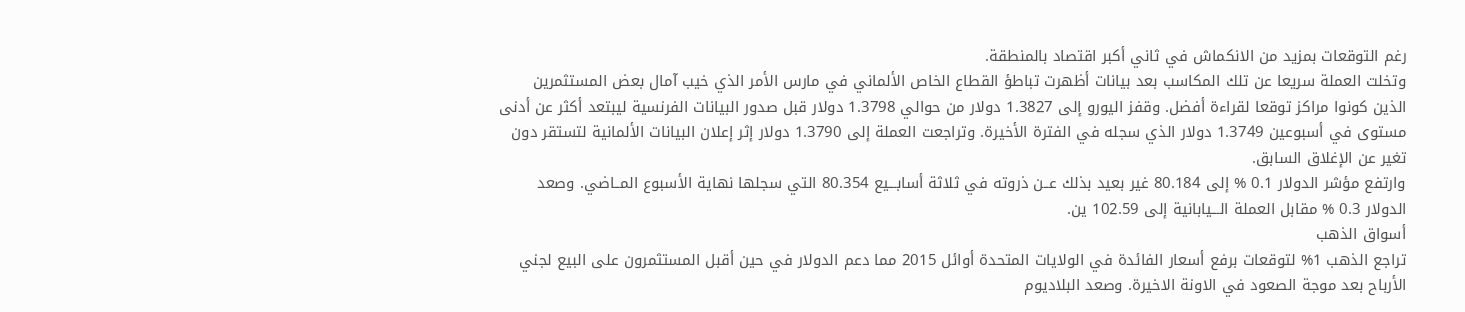رغم التوقعات بمزيد من الانكماش في ثاني أكبر اقتصاد بالمنطقة.
وتخلت العملة سريعا عن تلك المكاسب بعد بيانات أظهرت تباطؤ القطاع الخاص الألماني في مارس الأمر الذي خيب آمال بعض المستثمرين الذين كونوا مراكز توقعا لقراءة أفضل. وقفز اليورو إلى 1.3827 دولار من حوالي 1.3798 دولار قبل صدور البيانات الفرنسية ليبتعد أكثر عن أدنى مستوى في أسبوعين 1.3749 دولار الذي سجله في الفترة الأخيرة. وتراجعت العملة إلى 1.3790 دولار إثر إعلان البيانات الألمانية لتستقر دون تغير عن الإغلاق السابق.
وارتفع مؤشر الدولار 0.1 % إلى 80.184 غير بعيد بذلك عــن ذروته في ثلاثة أسابـــيع 80.354 التي سجلها نهاية الأسبوع المــاضي. وصعد الدولار 0.3 % مقابل العملة الـــيابانية إلى 102.59 ين.
أسواق الذهب
تراجع الذهب 1% لتوقعات برفع أسعار الفائدة في الولايات المتحدة أوائل 2015 مما دعم الدولار في حين أقبل المستثمرون على البيع لجني الأرباح بعد موجة الصعود في الاونة الاخيرة. وصعد البلاديوم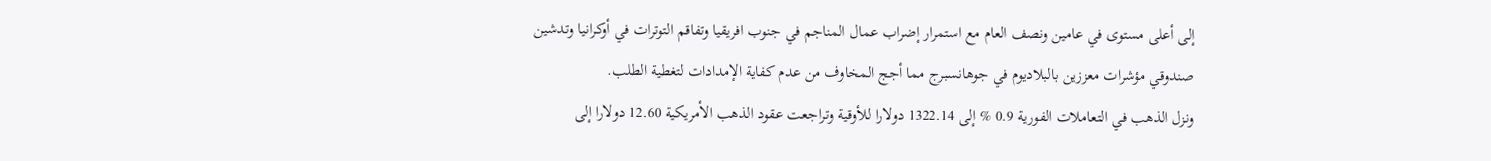إلى أعلى مستوى في عامين ونصف العام مع استمرار إضراب عمال المناجم في جنوب افريقيا وتفاقم التوترات في أوكرانيا وتدشين صندوقي مؤشرات معززين بالبلاديوم في جوهانسبرج مما أجج المخاوف من عدم كفاية الإمدادات لتغطية الطلب.
ونزل الذهب في التعاملات الفورية 0.9 % إلى 1322.14 دولارا للأوقية وتراجعت عقود الذهب الأمريكية 12.60 دولارا إلى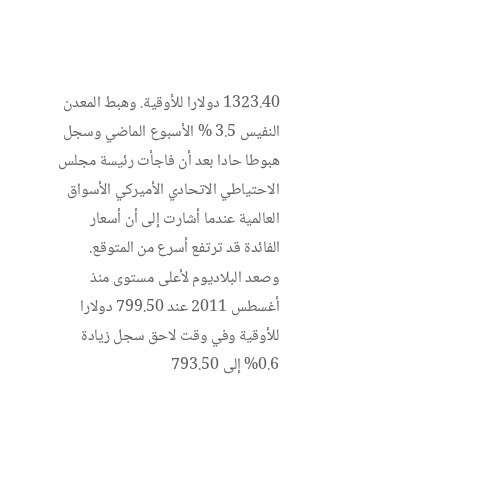1323.40 دولارا للأوقية. وهبط المعدن النفيس 3.5 % الأسبوع الماضي وسجل هبوطا حادا بعد أن فاجأت رئيسة مجلس الاحتياطي الاتحادي الأميركي الأسواق العالمية عندما أشارت إلى أن أسعار الفائدة قد ترتفع أسرع من المتوقع. وصعد البلاديوم لأعلى مستوى منذ أغسطس 2011 عند 799.50 دولارا للأوقية وفي وقت لاحق سجل زيادة 0.6% إلى 793.50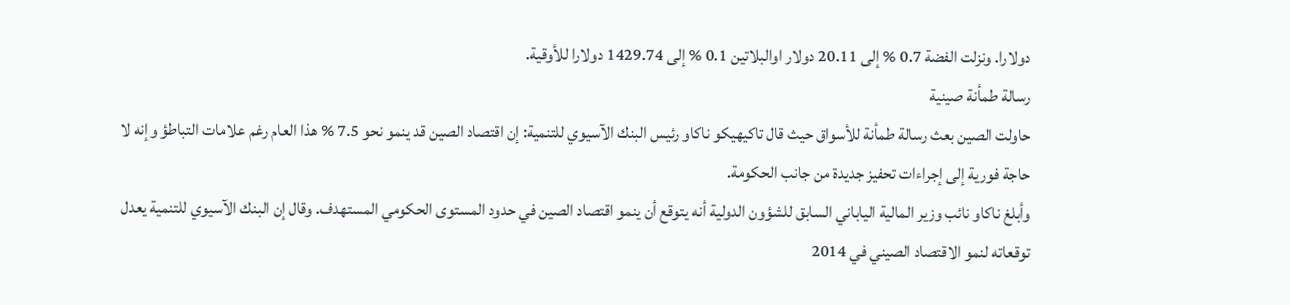دولارا. ونزلت الفضة 0.7 % إلى 20.11 دولار اوالبلاتين 0.1 % إلى 1429.74 دولارا للأوقية.
رسالة طمأنة صينية
حاولت الصين بعث رسالة طمأنة للأسواق حيث قال تاكيهيكو ناكاو رئيس البنك الآسيوي للتنمية: إن اقتصاد الصين قد ينمو نحو 7.5 % هذا العام رغم علامات التباطؤ وإنه لا حاجة فورية إلى إجراءات تحفيز جديدة من جانب الحكومة.
وأبلغ ناكاو نائب وزير المالية الياباني السابق للشؤون الدولية أنه يتوقع أن ينمو اقتصاد الصين في حدود المستوى الحكومي المستهدف. وقال إن البنك الآسيوي للتنمية يعدل توقعاته لنمو الاقتصاد الصيني في 2014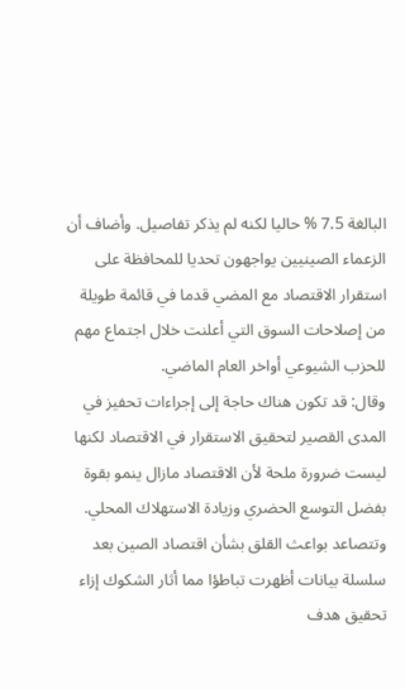البالغة 7.5 % حاليا لكنه لم يذكر تفاصيل. وأضاف أن الزعماء الصينيين يواجهون تحديا للمحافظة على استقرار الاقتصاد مع المضي قدما في قائمة طويلة من إصلاحات السوق التي أعلنت خلال اجتماع مهم للحزب الشيوعي أواخر العام الماضي.
وقال: قد تكون هناك حاجة إلى إجراءات تحفيز في المدى القصير لتحقيق الاستقرار في الاقتصاد لكنها ليست ضرورة ملحة لأن الاقتصاد مازال ينمو بقوة بفضل التوسع الحضري وزيادة الاستهلاك المحلي. وتتصاعد بواعث القلق بشأن اقتصاد الصين بعد سلسلة بيانات أظهرت تباطؤا مما أثار الشكوك إزاء تحقيق هدف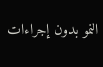النمو بدون إجراءات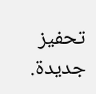تحفيز جديدة.